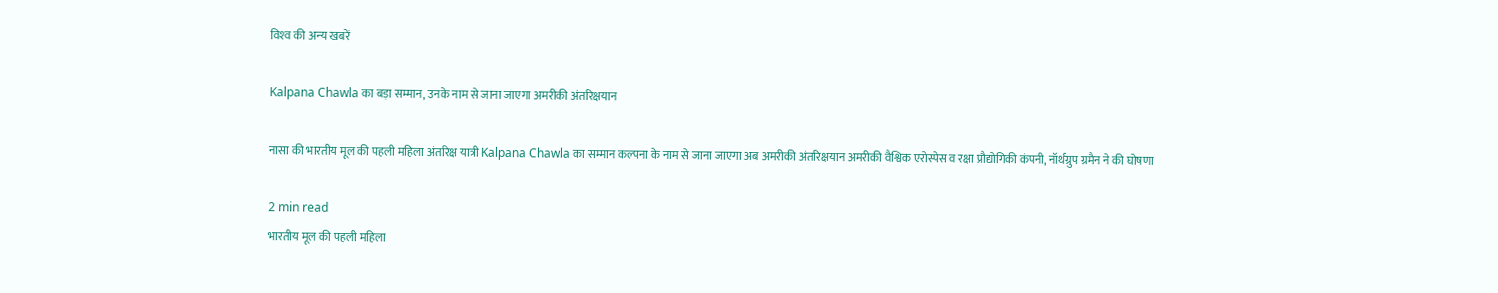विश्‍व की अन्‍य खबरें

Kalpana Chawla का बड़ा सम्मान, उनके नाम से जाना जाएगा अमरीकी अंतरिक्षयान

नासा की भारतीय मूल की पहली महिला अंतरिक्ष यात्री Kalpana Chawla का सम्मान कल्पना के नाम से जाना जाएगा अब अमरीकी अंतरिक्षयान अमरीकी वैश्विक एरोस्पेस व रक्षा प्रौद्योगिकी कंपनी, नॉर्थग्रुप ग्रमैन ने की घोषणा

2 min read
भारतीय मूल की पहली महिला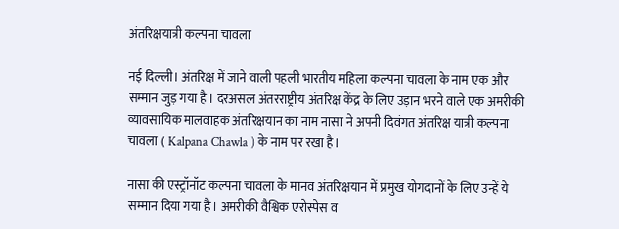अंतरिक्षयात्री कल्पना चावला

नई दिल्ली। अंतरिक्ष में जाने वाली पहली भारतीय महिला कल्पना चावला के नाम एक और सम्मान जुड़ गया है। दरअसल अंतरराष्ट्रीय अंतरिक्ष केंद्र के लिए उड़ान भरने वाले एक अमरीकी व्यावसायिक मालवाहक अंतरिक्षयान का नाम नासा ने अपनी दिवंगत अंतरिक्ष यात्री कल्पना चावला ( Kalpana Chawla ) के नाम पर रखा है।

नासा की एस्ट्रॉनॉट कल्पना चावला के मानव अंतरिक्षयान में प्रमुख योगदानों के लिए उन्हें ये सम्मान दिया गया है। अमरीकी वैश्विक एरोस्पेस व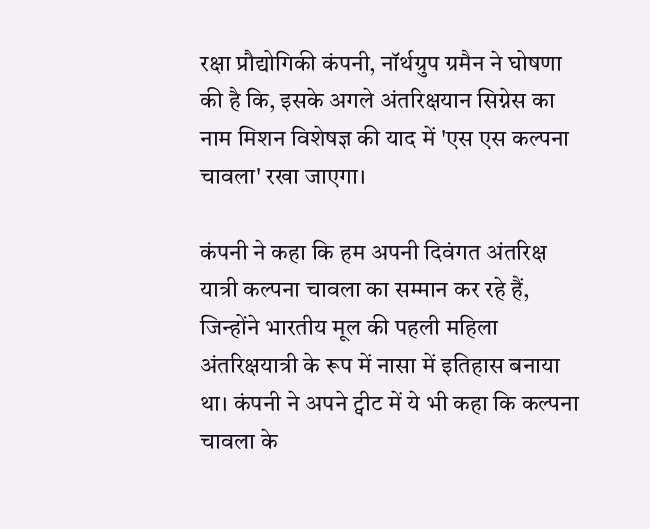रक्षा प्रौद्योगिकी कंपनी, नॉर्थग्रुप ग्रमैन ने घोषणा की है कि, इसके अगले अंतरिक्षयान सिग्नेस का नाम मिशन विशेषज्ञ की याद में 'एस एस कल्पना चावला' रखा जाएगा।

कंपनी ने कहा कि हम अपनी दिवंगत अंतरिक्ष यात्री कल्पना चावला का सम्मान कर रहे हैं, जिन्होंने भारतीय मूल की पहली महिला अंतरिक्षयात्री के रूप में नासा में इतिहास बनाया था। कंपनी ने अपने ट्वीट में ये भी कहा कि कल्पना चावला के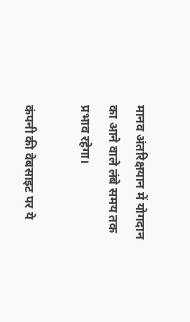मानव अंतरिक्षयान में योगदान का आने वाले लंबे समय तक प्रभाव रहेगा।

कंपनी की वेबसाइट पर ये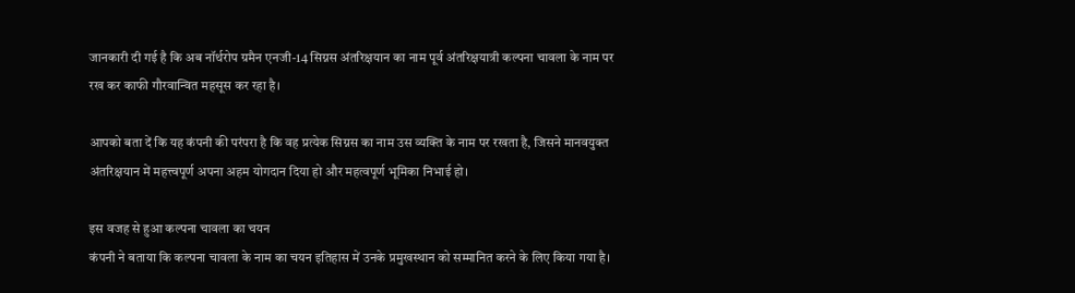जानकारी दी गई है कि अब नॉर्थरोप ग्रमैन एनजी-14 सिग्नस अंतरिक्षयान का नाम पूर्व अंतरिक्षयात्री कल्पना चावला के नाम पर रख कर काफी गौरवान्वित महसूस कर रहा है।

आपको बता दें कि यह कंपनी की परंपरा है कि वह प्रत्येक सिग्नस का नाम उस व्यक्ति के नाम पर रखता है, जिसने मानवयुक्त अंतरिक्षयान में महत्त्वपूर्ण अपना अहम योगदान दिया हो और महत्वपूर्ण भूमिका निभाई हो।

इस वजह से हुआ कल्पना चावला का चयन
कंपनी ने बताया कि कल्पना चावला के नाम का चयन इतिहास में उनके प्रमुखस्थान को सम्मानित करने के लिए किया गया है।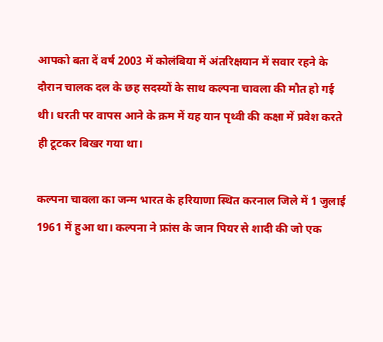आपको बता दें वर्ष 2003 में कोलंबिया में अंतरिक्षयान में सवार रहने के दौरान चालक दल के छह सदस्यों के साथ कल्पना चावला की मौत हो गई थी। धरती पर वापस आने के क्रम में यह यान पृथ्वी की कक्षा में प्रवेश करते ही टूटकर बिखर गया था।

कल्पना चावला का जन्म भारत के हरियाणा स्थित करनाल जिले में 1 जुलाई 1961 में हुआ था। कल्पना ने फ्रांस के जान पियर से शादी की जो एक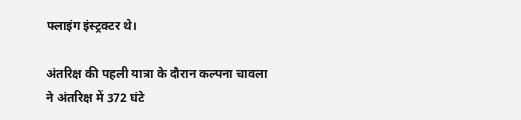फ्लाइंग इंस्ट्रक्टर थे।

अंतरिक्ष की पहली यात्रा के दौरान कल्पना चावला ने अंतरिक्ष में 372 घंटे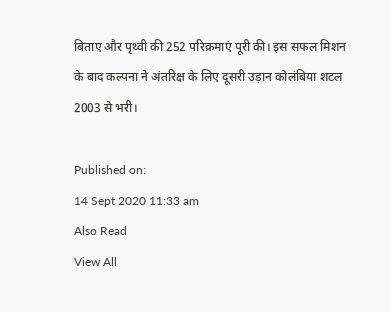बिताए और पृथ्वी की 252 परिक्रमाएं पूरी की। इस सफल मिशन के बाद कल्पना ने अंतरिक्ष के लिए दूसरी उड़ान कोलंबिया शटल 2003 से भरी।

Published on:
14 Sept 2020 11:33 am
Also Read
View All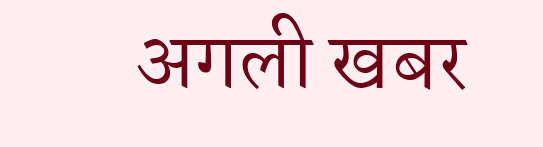अगली खबर